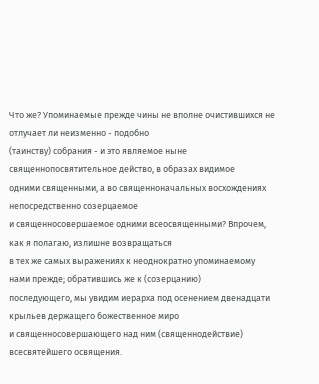Что же? Упоминаемые прежде чины не вполне очистившихся не отлучает ли неизменно - подобно
(таинству) собрания - и это являемое ныне священнопосвятительное действо, в образах видимое
одними священными, а во священноначальных восхождениях непосредственно созерцаемое
и священносовершаемое одними всеосвященными? Впрочем, как я полагаю, излишне возвращаться
в тех же самых выражениях к неоднократно упоминаемому нами прежде; обратившись же к (созерцанию)
последующего, мы увидим иерарха под осенением двенадцати крыльев держащего божественное миро
и священносовершающего над ним (священнодействие) всесвятейшего освящения.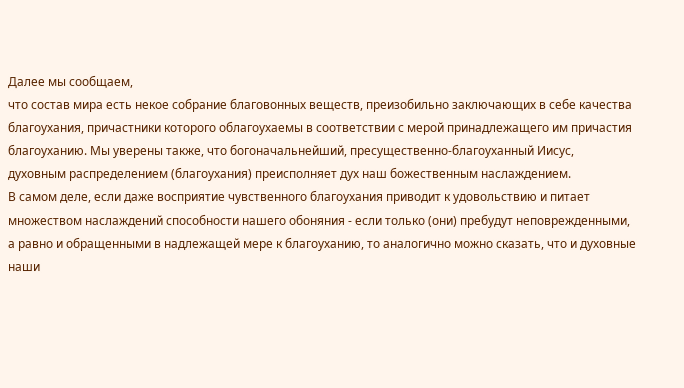Далее мы сообщаем,
что состав мира есть некое собрание благовонных веществ, преизобильно заключающих в себе качества
благоухания, причастники которого облагоухаемы в соответствии с мерой принадлежащего им причастия
благоуханию. Мы уверены также, что богоначальнейший, пресущественно-благоуханный Иисус,
духовным распределением (благоухания) преисполняет дух наш божественным наслаждением.
В самом деле, если даже восприятие чувственного благоухания приводит к удовольствию и питает
множеством наслаждений способности нашего обоняния - если только (они) пребудут неповрежденными,
а равно и обращенными в надлежащей мере к благоуханию, то аналогично можно сказать, что и духовные
наши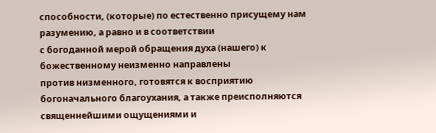способности, (которые) по естественно присущему нам разумению, а равно и в соответствии
с богоданной мерой обращения духа (нашего) к божественному неизменно направлены
против низменного, готовятся к восприятию богоначального благоухания, а также преисполняются
священнейшими ощущениями и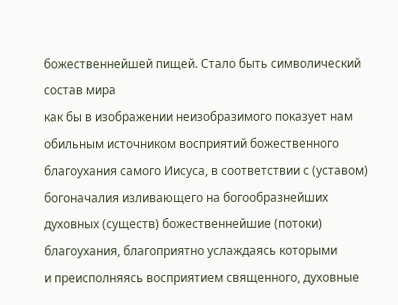божественнейшей пищей. Стало быть символический состав мира
как бы в изображении неизобразимого показует нам обильным источником восприятий божественного
благоухания самого Иисуса, в соответствии с (уставом) богоначалия изливающего на богообразнейших
духовных (существ) божественнейшие (потоки) благоухания, благоприятно услаждаясь которыми
и преисполняясь восприятием священного, духовные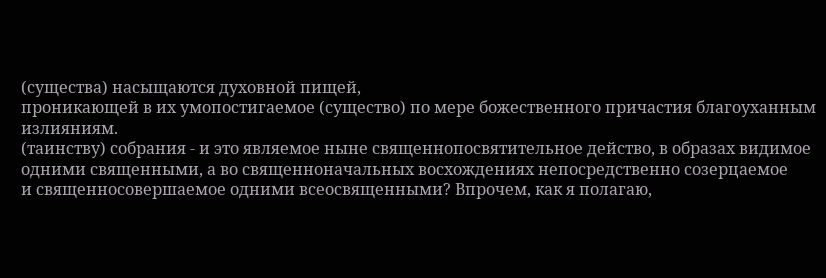(существа) насыщаются духовной пищей,
проникающей в их умопостигаемое (существо) по мере божественного причастия благоуханным
излияниям.
(таинству) собрания - и это являемое ныне священнопосвятительное действо, в образах видимое
одними священными, а во священноначальных восхождениях непосредственно созерцаемое
и священносовершаемое одними всеосвященными? Впрочем, как я полагаю,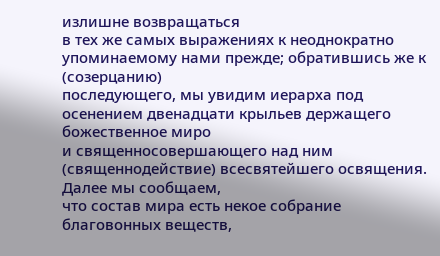излишне возвращаться
в тех же самых выражениях к неоднократно упоминаемому нами прежде; обратившись же к (созерцанию)
последующего, мы увидим иерарха под осенением двенадцати крыльев держащего божественное миро
и священносовершающего над ним (священнодействие) всесвятейшего освящения. Далее мы сообщаем,
что состав мира есть некое собрание благовонных веществ,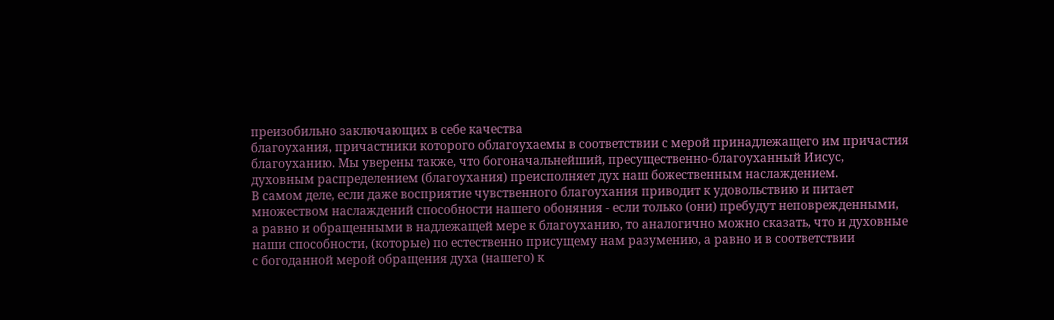преизобильно заключающих в себе качества
благоухания, причастники которого облагоухаемы в соответствии с мерой принадлежащего им причастия
благоуханию. Мы уверены также, что богоначальнейший, пресущественно-благоуханный Иисус,
духовным распределением (благоухания) преисполняет дух наш божественным наслаждением.
В самом деле, если даже восприятие чувственного благоухания приводит к удовольствию и питает
множеством наслаждений способности нашего обоняния - если только (они) пребудут неповрежденными,
а равно и обращенными в надлежащей мере к благоуханию, то аналогично можно сказать, что и духовные
наши способности, (которые) по естественно присущему нам разумению, а равно и в соответствии
с богоданной мерой обращения духа (нашего) к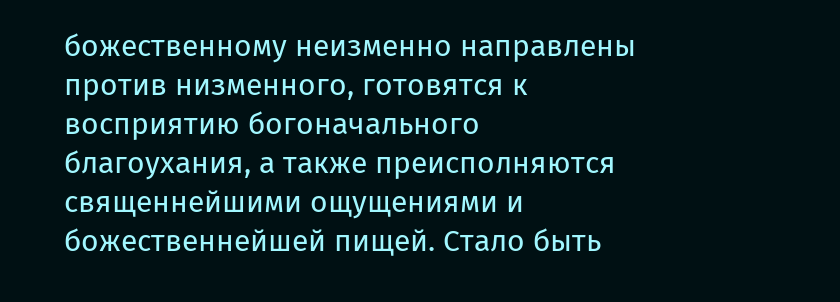божественному неизменно направлены
против низменного, готовятся к восприятию богоначального благоухания, а также преисполняются
священнейшими ощущениями и божественнейшей пищей. Стало быть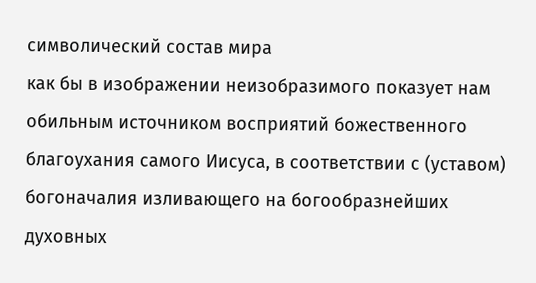символический состав мира
как бы в изображении неизобразимого показует нам обильным источником восприятий божественного
благоухания самого Иисуса, в соответствии с (уставом) богоначалия изливающего на богообразнейших
духовных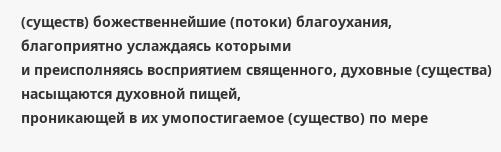(существ) божественнейшие (потоки) благоухания, благоприятно услаждаясь которыми
и преисполняясь восприятием священного, духовные (существа) насыщаются духовной пищей,
проникающей в их умопостигаемое (существо) по мере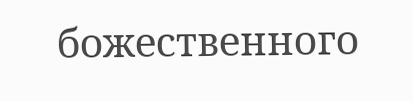божественного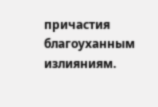причастия благоуханным
излияниям.